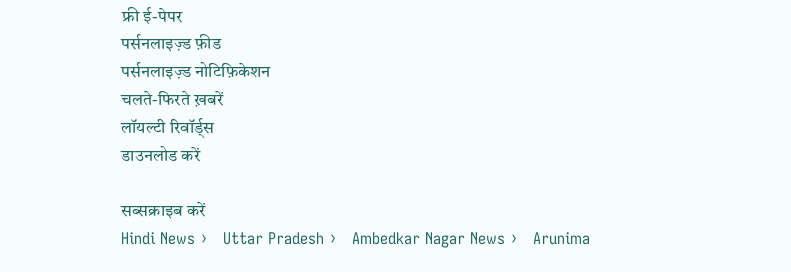फ्री ई-पेपर
पर्सनलाइज़्ड फ़ीड
पर्सनलाइज़्ड नोटिफ़िकेशन
चलते-फिरते ख़बरें
लॉयल्टी रिवॉर्ड्स
डाउनलोड करें

सब्सक्राइब करें
Hindi News ›   Uttar Pradesh ›   Ambedkar Nagar News ›   Arunima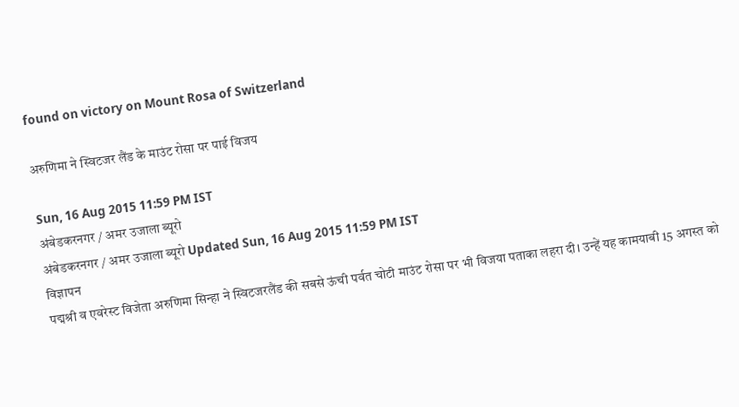found on victory on Mount Rosa of Switzerland

अरुणिमा ने स्विटजर लैंड के माउंट रोसा पर पाई विजय

Sun, 16 Aug 2015 11:59 PM IST
अंबेडकरनगर / अमर उजाला ब्यूरो
अंबेडकरनगर / अमर उजाला ब्यूरो Updated Sun, 16 Aug 2015 11:59 PM IST
विज्ञापन
पद्मश्री व एवरेस्ट विजेता अरुणिमा सिन्हा ने स्विटजरलैंड की सबसे ऊंची पर्वत चोटी माउंट रोसा पर भी विजया पताका लहरा दी। उन्हें यह कामयाबी 15 अगस्त को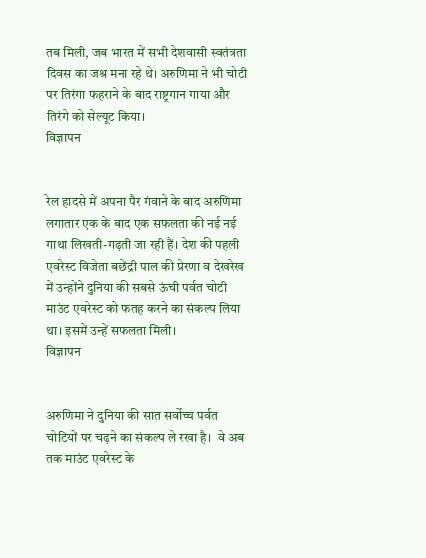तब मिली, जब भारत में सभी देशवासी स्वतंत्रता दिवस का जश्र मना रहे थे। अरुणिमा ने भी चोटी पर तिरंगा फहराने के बाद राष्ट्रगान गाया और तिरंगे को सेल्यूट किया।
विज्ञापन


रेल हादसे में अपना पैर गंवाने के बाद अरुणिमा लगातार एक के बाद एक सफलता की नई नई गाथा लिखती-गढ़ती जा रही हैं। देश की पहली एवरेस्ट विजेता बछेंद्री पाल की प्रेरणा व देखरेख में उन्होंने दुनिया की सबसे ऊंची पर्वत चोटी माउंट एवरेस्ट को फतह करने का संकल्प लिया था। इसमें उन्हें सफलता मिली।
विज्ञापन


अरुणिमा ने दुनिया की सात सर्वोच्च पर्वत चोटियों पर चढ़ने का संकल्प ले रखा है।  वे अब तक माउंट एवरेस्ट के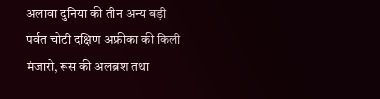अलावा दुनिया की तीन अन्य बड़ी पर्वत चोटी दक्षिण अफ्रीका की किली मंजारो, रूस की अलब्रश तथा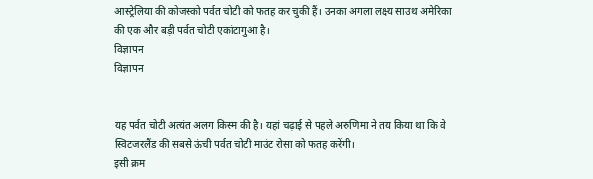आस्ट्रेलिया की कोजस्को पर्वत चोटी को फतह कर चुकी हैं। उनका अगला लक्ष्य साउथ अमेरिका की एक और बड़ी पर्वत चोटी एकांटागुआ है।
विज्ञापन
विज्ञापन


यह पर्वत चोटी अत्यंत अलग किस्म की है। यहां चढ़ाई से पहले अरुणिमा ने तय किया था कि वे स्विटजरलैंड की सबसे ऊंची पर्वत चोटी माउंट रोसा को फतह करेंगी।
इसी क्रम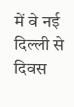में वे नई दिल्ली से दिवस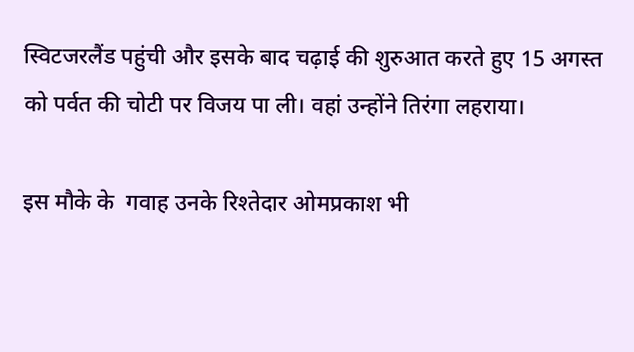स्विटजरलैंड पहुंची और इसके बाद चढ़ाई की शुरुआत करते हुए 15 अगस्त को पर्वत की चोटी पर विजय पा ली। वहां उन्होंने तिरंगा लहराया।

इस मौके के  गवाह उनके रिश्तेदार ओमप्रकाश भी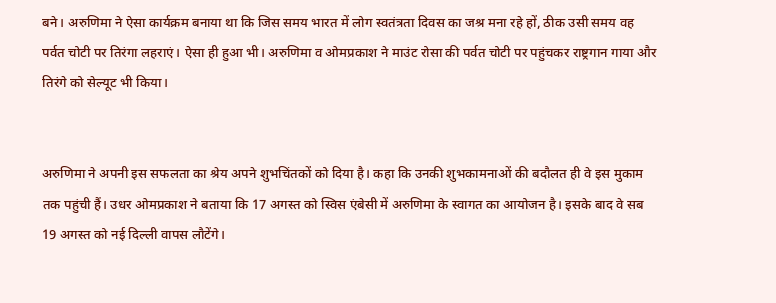बने। अरुणिमा ने ऐसा कार्यक्रम बनाया था कि जिस समय भारत में लोग स्वतंत्रता दिवस का जश्र मना रहे हों, ठीक उसी समय वह पर्वत चोटी पर तिरंगा लहराएं। ऐसा ही हुआ भी। अरुणिमा व ओमप्रकाश ने माउंट रोसा की पर्वत चोटी पर पहुंचकर राष्ट्रगान गाया और तिरंगे को सेल्यूट भी किया।


अरुणिमा ने अपनी इस सफलता का श्रेय अपने शुभचिंतकों को दिया है। कहा कि उनकी शुभकामनाओं की बदौलत ही वे इस मुकाम तक पहुंची हैं। उधर ओमप्रकाश ने बताया कि 17 अगस्त को स्विस एंबेसी में अरुणिमा के स्वागत का आयोजन है। इसके बाद वे सब 19 अगस्त को नई दिल्ली वापस लौटेंगे।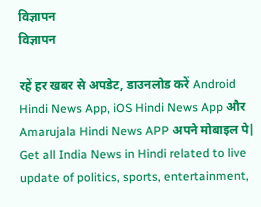विज्ञापन
विज्ञापन

रहें हर खबर से अपडेट, डाउनलोड करें Android Hindi News App, iOS Hindi News App और Amarujala Hindi News APP अपने मोबाइल पे|
Get all India News in Hindi related to live update of politics, sports, entertainment,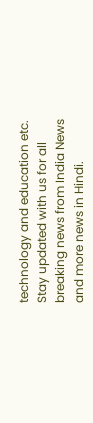technology and education etc. Stay updated with us for all breaking news from India News and more news in Hindi.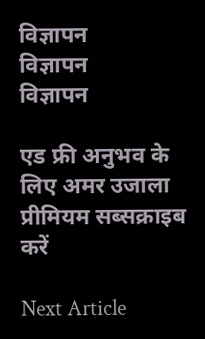विज्ञापन
विज्ञापन
विज्ञापन

एड फ्री अनुभव के लिए अमर उजाला प्रीमियम सब्सक्राइब करें

Next Article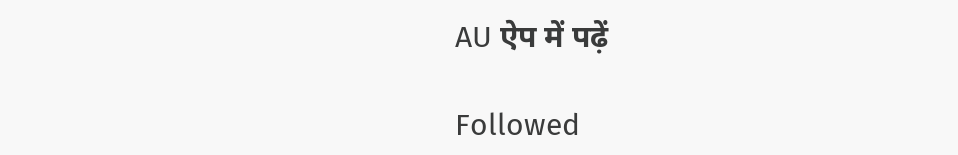AU ऐप में पढ़ें

Followed